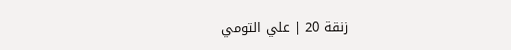زنقة 20 | علي التومي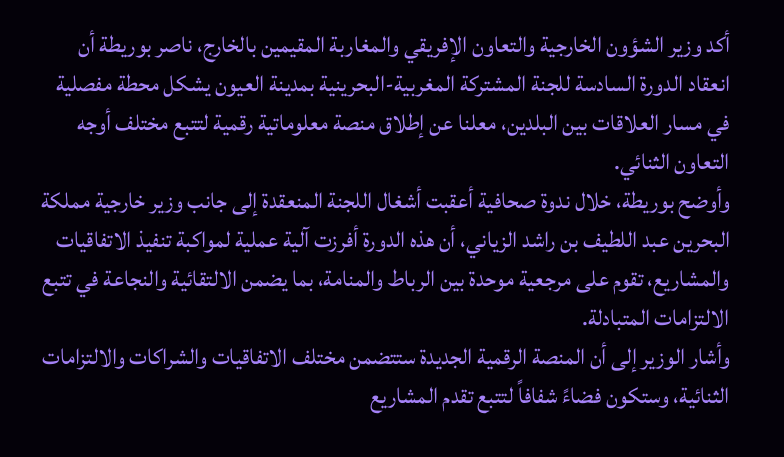أكد وزير الشؤون الخارجية والتعاون الإفريقي والمغاربة المقيمين بالخارج، ناصر بوريطة أن انعقاد الدورة السادسة للجنة المشتركة المغربية-البحرينية بمدينة العيون يشكل محطة مفصلية في مسار العلاقات بين البلدين، معلنا عن إطلاق منصة معلوماتية رقمية لتتبع مختلف أوجه التعاون الثنائي.
وأوضح بوريطة، خلال ندوة صحافية أعقبت أشغال اللجنة المنعقدة إلى جانب وزير خارجية مملكة البحرين عبد اللطيف بن راشد الزياني، أن هذه الدورة أفرزت آلية عملية لمواكبة تنفيذ الاتفاقيات والمشاريع، تقوم على مرجعية موحدة بين الرباط والمنامة، بما يضمن الالتقائية والنجاعة في تتبع الالتزامات المتبادلة.
وأشار الوزير إلى أن المنصة الرقمية الجديدة ستتضمن مختلف الاتفاقيات والشراكات والالتزامات الثنائية، وستكون فضاءً شفافاً لتتبع تقدم المشاريع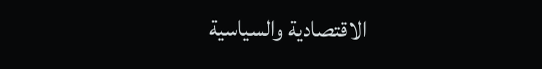الاقتصادية والسياسية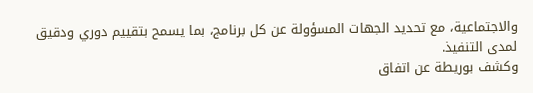والاجتماعية، مع تحديد الجهات المسؤولة عن كل برنامج، بما يسمح بتقييم دوري ودقيق لمدى التنفيذ.
وكشف بوريطة عن اتفاق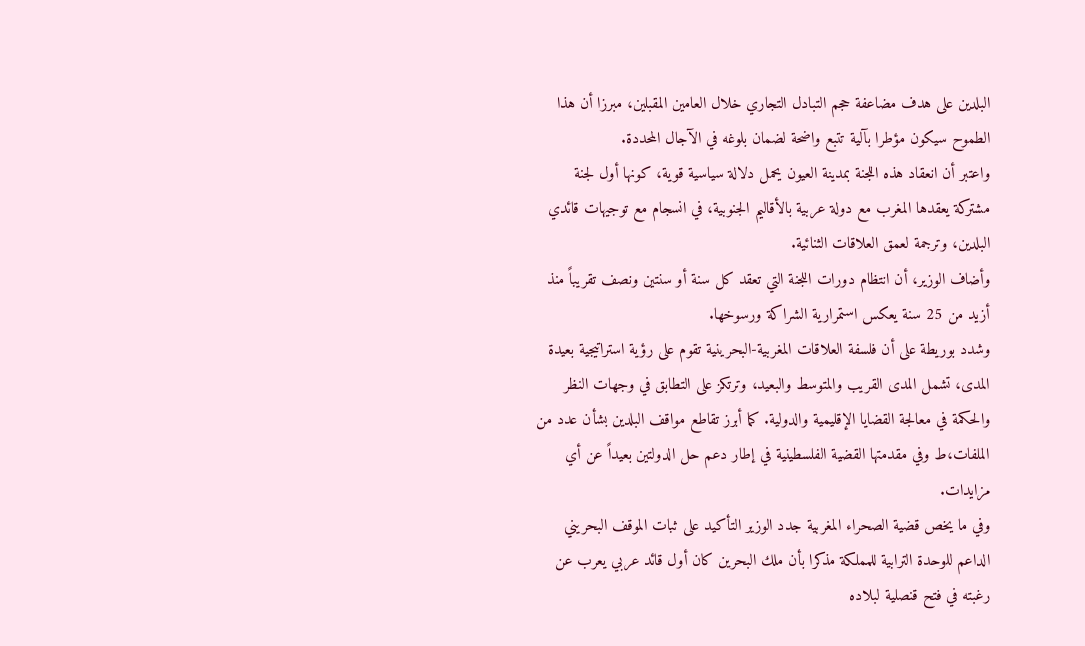البلدين على هدف مضاعفة حجم التبادل التجاري خلال العامين المقبلين، مبرزا أن هذا الطموح سيكون مؤطرا بآلية تتبع واضحة لضمان بلوغه في الآجال المحددة.
واعتبر أن انعقاد هذه اللجنة بمدينة العيون يحمل دلالة سياسية قوية، كونها أول لجنة مشتركة يعقدها المغرب مع دولة عربية بالأقاليم الجنوبية، في انسجام مع توجيهات قائدي البلدين، وترجمة لعمق العلاقات الثنائية.
وأضاف الوزير، أن انتظام دورات اللجنة التي تعقد كل سنة أو سنتين ونصف تقريباً منذ أزيد من 25 سنة يعكس استمرارية الشراكة ورسوخها.
وشدد بوريطة على أن فلسفة العلاقات المغربية-البحرينية تقوم على رؤية استراتيجية بعيدة المدى، تشمل المدى القريب والمتوسط والبعيد، وترتكز على التطابق في وجهات النظر والحكمة في معالجة القضايا الإقليمية والدولية. كما أبرز تقاطع مواقف البلدين بشأن عدد من الملفات،ط وفي مقدمتها القضية الفلسطينية في إطار دعم حل الدولتين بعيداً عن أي مزايدات.
وفي ما يخص قضية الصحراء المغربية جدد الوزير التأكيد على ثبات الموقف البحريني الداعم للوحدة الترابية للمملكة مذكرا بأن ملك البحرين كان أول قائد عربي يعرب عن رغبته في فتح قنصلية لبلاده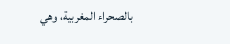بالصحراء المغربية، وهي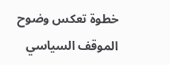خطوة تعكس وضوح الموقف السياسي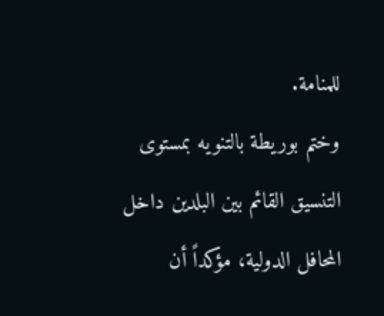للمنامة.
وختم بوريطة بالتنويه بمستوى التنسيق القائم بين البلدين داخل المحافل الدولية، مؤكداً أن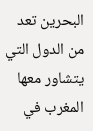البحرين تعد من الدول التي يتشاور معها المغرب في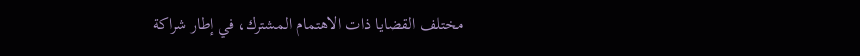مختلف القضايا ذات الاهتمام المشترك، في إطار شراكة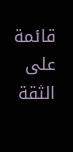قائمة على الثقة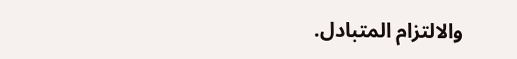والالتزام المتبادل.